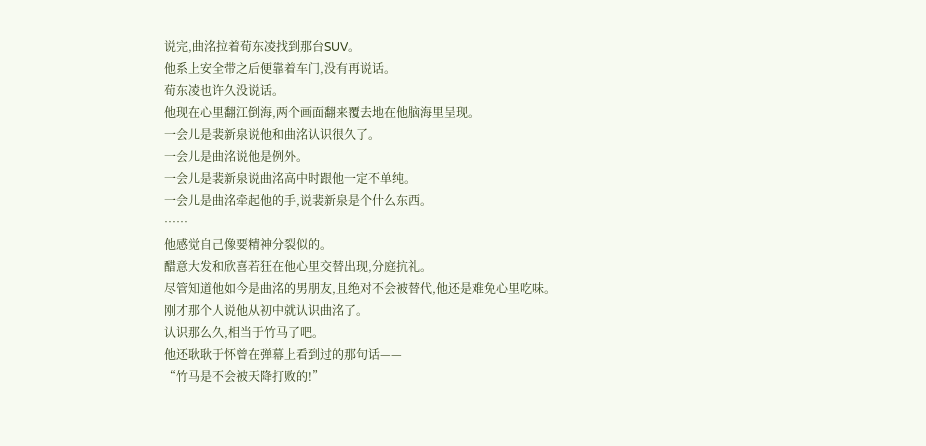说完,曲洺拉着荀东凌找到那台SUV。
他系上安全带之后便靠着车门,没有再说话。
荀东凌也许久没说话。
他现在心里翻江倒海,两个画面翻来覆去地在他脑海里呈现。
一会儿是裴新泉说他和曲洺认识很久了。
一会儿是曲洺说他是例外。
一会儿是裴新泉说曲洺高中时跟他一定不单纯。
一会儿是曲洺牵起他的手,说裴新泉是个什么东西。
……
他感觉自己像要精神分裂似的。
醋意大发和欣喜若狂在他心里交替出现,分庭抗礼。
尽管知道他如今是曲洺的男朋友,且绝对不会被替代,他还是难免心里吃味。
刚才那个人说他从初中就认识曲洺了。
认识那么久,相当于竹马了吧。
他还耿耿于怀曾在弹幕上看到过的那句话——
“竹马是不会被天降打败的!”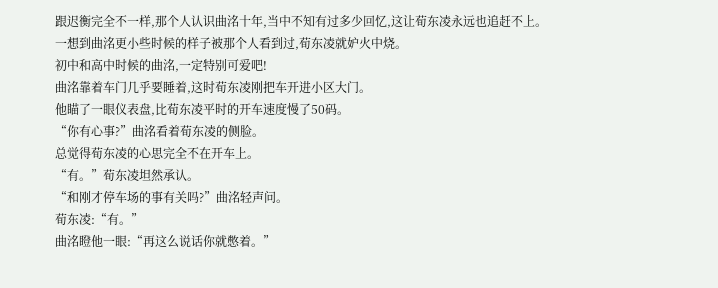跟迟衡完全不一样,那个人认识曲洺十年,当中不知有过多少回忆,这让荀东凌永远也追赶不上。
一想到曲洺更小些时候的样子被那个人看到过,荀东凌就妒火中烧。
初中和高中时候的曲洺,一定特别可爱吧!
曲洺靠着车门几乎要睡着,这时荀东凌刚把车开进小区大门。
他瞄了一眼仪表盘,比荀东凌平时的开车速度慢了50码。
“你有心事?”曲洺看着荀东凌的侧脸。
总觉得荀东凌的心思完全不在开车上。
“有。”荀东凌坦然承认。
“和刚才停车场的事有关吗?”曲洺轻声问。
荀东凌:“有。”
曲洺瞪他一眼:“再这么说话你就憋着。”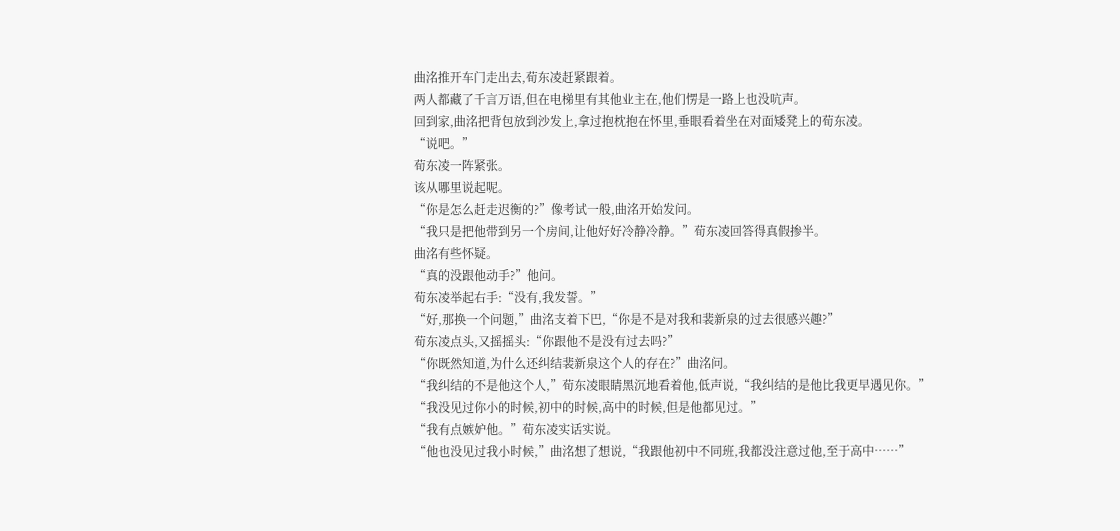曲洺推开车门走出去,荀东凌赶紧跟着。
两人都藏了千言万语,但在电梯里有其他业主在,他们愣是一路上也没吭声。
回到家,曲洺把背包放到沙发上,拿过抱枕抱在怀里,垂眼看着坐在对面矮凳上的荀东凌。
“说吧。”
荀东凌一阵紧张。
该从哪里说起呢。
“你是怎么赶走迟衡的?”像考试一般,曲洺开始发问。
“我只是把他带到另一个房间,让他好好冷静冷静。”荀东凌回答得真假掺半。
曲洺有些怀疑。
“真的没跟他动手?”他问。
荀东凌举起右手:“没有,我发誓。”
“好,那换一个问题,”曲洺支着下巴,“你是不是对我和裴新泉的过去很感兴趣?”
荀东凌点头,又摇摇头:“你跟他不是没有过去吗?”
“你既然知道,为什么还纠结裴新泉这个人的存在?”曲洺问。
“我纠结的不是他这个人,”荀东凌眼睛黑沉地看着他,低声说,“我纠结的是他比我更早遇见你。”
“我没见过你小的时候,初中的时候,高中的时候,但是他都见过。”
“我有点嫉妒他。”荀东凌实话实说。
“他也没见过我小时候,”曲洺想了想说,“我跟他初中不同班,我都没注意过他,至于高中……”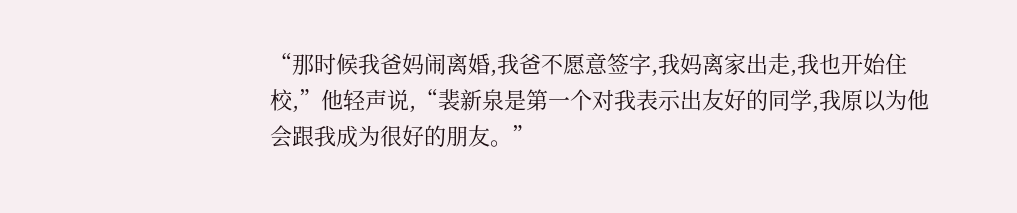“那时候我爸妈闹离婚,我爸不愿意签字,我妈离家出走,我也开始住校,”他轻声说,“裴新泉是第一个对我表示出友好的同学,我原以为他会跟我成为很好的朋友。”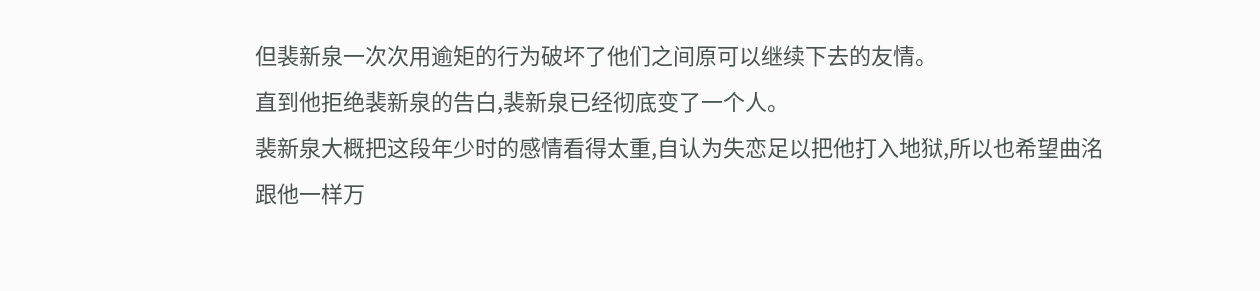但裴新泉一次次用逾矩的行为破坏了他们之间原可以继续下去的友情。
直到他拒绝裴新泉的告白,裴新泉已经彻底变了一个人。
裴新泉大概把这段年少时的感情看得太重,自认为失恋足以把他打入地狱,所以也希望曲洺跟他一样万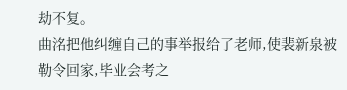劫不复。
曲洺把他纠缠自己的事举报给了老师,使裴新泉被勒令回家,毕业会考之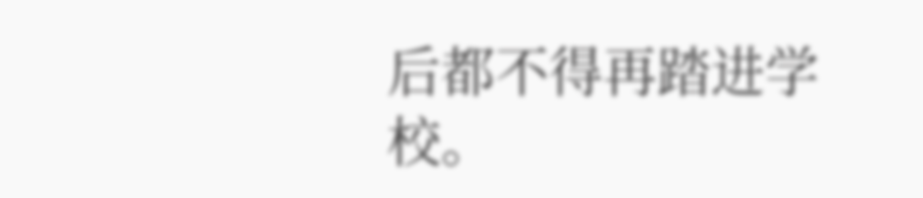后都不得再踏进学校。